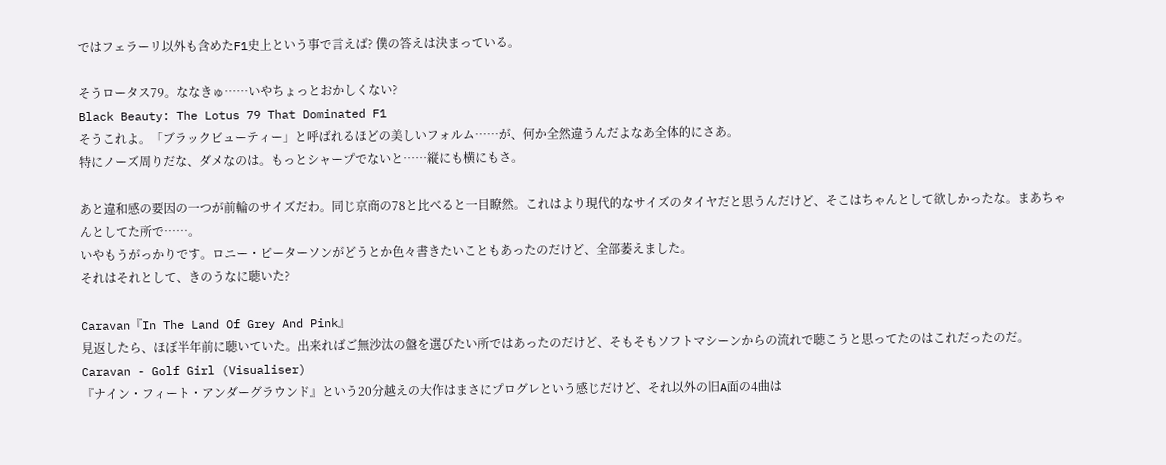ではフェラーリ以外も含めたF1史上という事で言えば? 僕の答えは決まっている。

そうロータス79。ななきゅ……いやちょっとおかしくない?
Black Beauty: The Lotus 79 That Dominated F1
そうこれよ。「ブラックビューティー」と呼ばれるほどの美しいフォルム……が、何か全然違うんだよなあ全体的にさあ。
特にノーズ周りだな、ダメなのは。もっとシャープでないと……縦にも横にもさ。

あと違和感の要因の一つが前輪のサイズだわ。同じ京商の78と比べると一目瞭然。これはより現代的なサイズのタイヤだと思うんだけど、そこはちゃんとして欲しかったな。まあちゃんとしてた所で……。
いやもうがっかりです。ロニー・ピーターソンがどうとか色々書きたいこともあったのだけど、全部萎えました。
それはそれとして、きのうなに聴いた?

Caravan『In The Land Of Grey And Pink』
見返したら、ほぼ半年前に聴いていた。出来ればご無沙汰の盤を選びたい所ではあったのだけど、そもそもソフトマシーンからの流れで聴こうと思ってたのはこれだったのだ。
Caravan - Golf Girl (Visualiser)
『ナイン・フィート・アンダーグラウンド』という20分越えの大作はまさにプログレという感じだけど、それ以外の旧A面の4曲は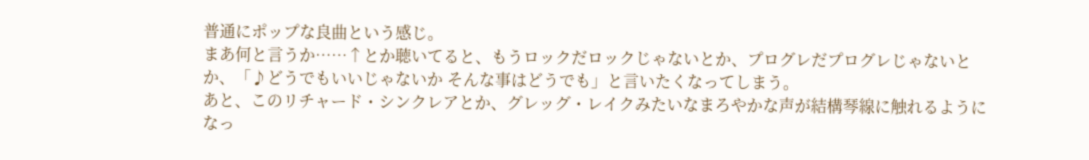普通にポップな良曲という感じ。
まあ何と言うか……↑とか聴いてると、もうロックだロックじゃないとか、プログレだプログレじゃないとか、「♪どうでもいいじゃないか そんな事はどうでも」と言いたくなってしまう。
あと、このリチャード・シンクレアとか、グレッグ・レイクみたいなまろやかな声が結構琴線に触れるようになっ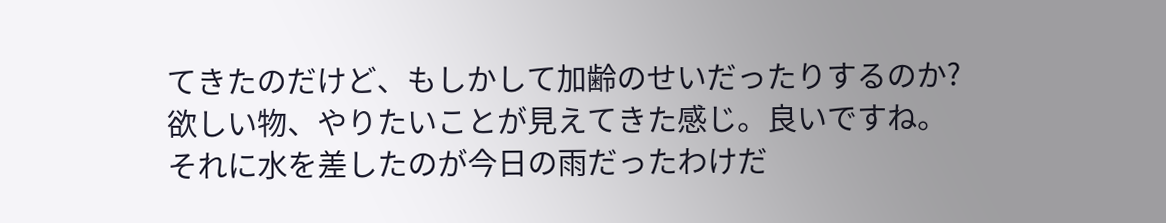てきたのだけど、もしかして加齢のせいだったりするのか?
欲しい物、やりたいことが見えてきた感じ。良いですね。
それに水を差したのが今日の雨だったわけだ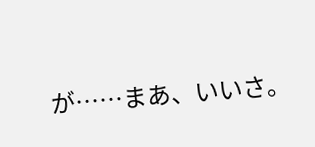が……まあ、いいさ。